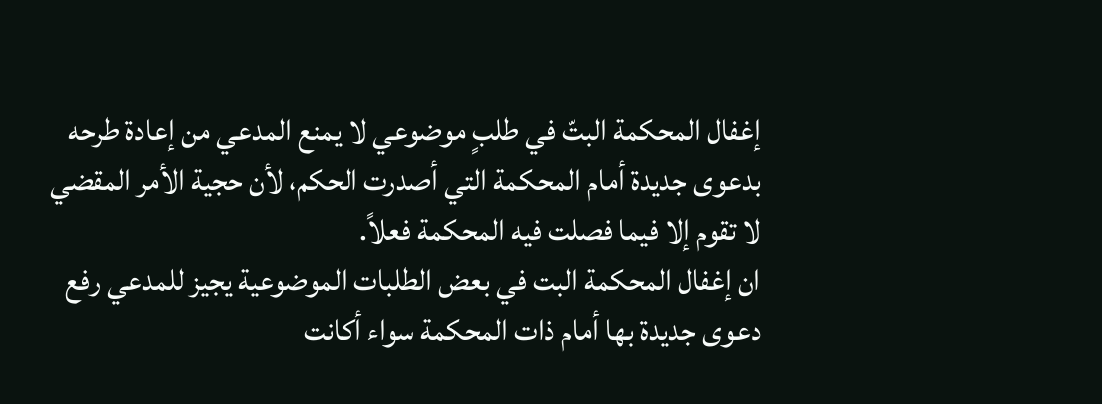إغفال المحكمة البتّ في طلبٍ موضوعي لا يمنع المدعي من إعادة طرحه بدعوى جديدة أمام المحكمة التي أصدرت الحكم، لأن حجية الأمر المقضي لا تقوم إلا فيما فصلت فيه المحكمة فعلاً.
ان إغفال المحكمة البت في بعض الطلبات الموضوعية يجيز للمدعي رفع دعوى جديدة بها أمام ذات المحكمة سواء أكانت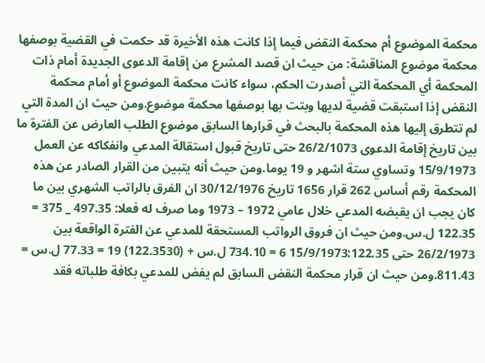محكمة الموضوع أم محكمة النقض فيما إذا كانت هذه الأخيرة قد حكمت في القضية بوصفها محكمة موضوع المناقشة: من حيث ان قصد المشرع من إقامة الدعوى الجديدة أمام ذات المحكمة أي المحكمة التي أصدرت الحكم، سواء كانت محكمة الموضوع أو أمام محكمة النقض إذا استبقت قضية لديها وبتت بها بوصفها محكمة موضوع.ومن حيث ان المدة التي لم تتطرق إليها هذه المحكمة بالبحث في قرارها السابق موضوع الطلب العارض عن الفترة ما بين تاريخ إقامة الدعوى 26/2/1073 حتى تاريخ قبول استقالة المدعي وانفكاكه عن العمل 15/9/1973 وتساوي ستة اشهر و 19 يوما.ومن حيث أنه يتبين من القرار الصادر عن هذه المحكمة رقم أساس 262 قرار 1656 تاريخ 30/12/1976 ان الفرق بالراتب الشهري بين ما كان يجب ان يقبضه المدعي خلال عامي 1972 – 1973 وما صرف له فعلا: 497.35 _ 375 = 122.35 ل.س.ومن حيث ان فروق الرواتب المستحقة للمدعي عن الفترة الواقعة بين 26/2/1973 حتى 15/9/1973:122.35 6 = 734.10 ل.س + (122.3530) 19 = 77.33 ل.س = 811.43.ومن حيث ان قرار محكمة النقض السابق لم يفض للمدعي بكافة طلباته فقد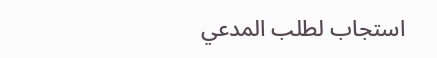استجاب لطلب المدعي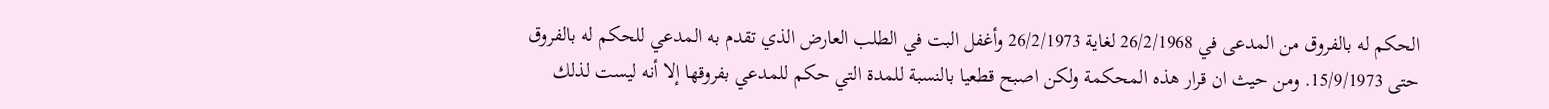الحكم له بالفروق من المدعى في 26/2/1968 لغاية 26/2/1973 وأغفل البت في الطلب العارض الذي تقدم به المدعي للحكم له بالفروق حتى 15/9/1973. ومن حيث ان قرار هذه المحكمة ولكن اصبح قطعيا بالنسبة للمدة التي حكم للمدعي بفروقها إلا أنه ليست لذلك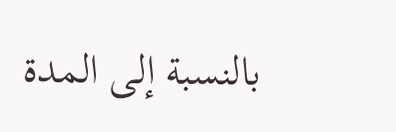بالنسبة إلى المدة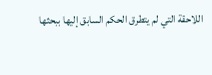اللاحقة التي لم يتطرق الحكم السابق إليها ببحثها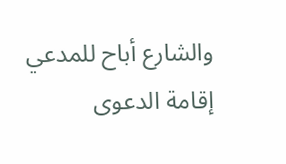والشارع أباح للمدعي إقامة الدعوى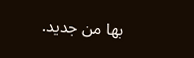بها من جديد.